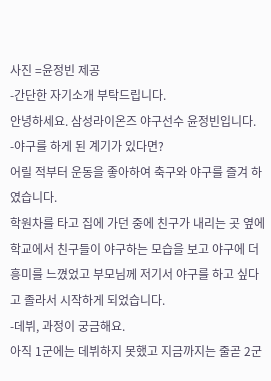사진 =윤정빈 제공
-간단한 자기소개 부탁드립니다.
안녕하세요. 삼성라이온즈 야구선수 윤정빈입니다.
-야구를 하게 된 계기가 있다면?
어릴 적부터 운동을 좋아하여 축구와 야구를 즐겨 하였습니다.
학원차를 타고 집에 가던 중에 친구가 내리는 곳 옆에 학교에서 친구들이 야구하는 모습을 보고 야구에 더 흥미를 느꼈었고 부모님께 저기서 야구를 하고 싶다고 졸라서 시작하게 되었습니다.
-데뷔, 과정이 궁금해요.
아직 1군에는 데뷔하지 못했고 지금까지는 줄곧 2군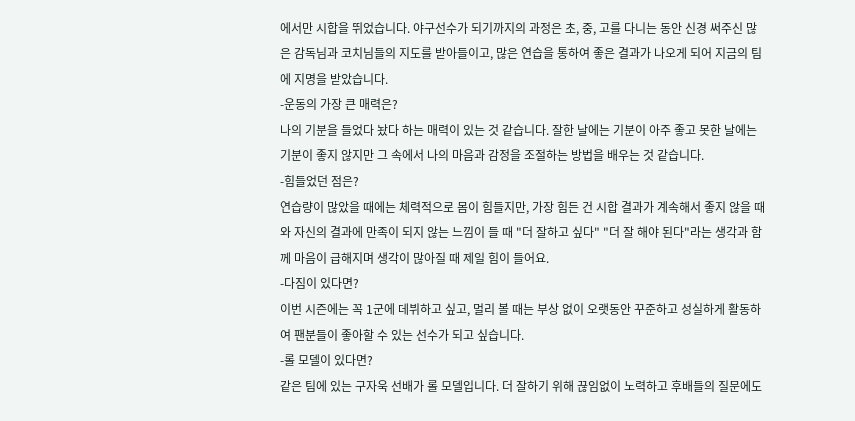에서만 시합을 뛰었습니다. 야구선수가 되기까지의 과정은 초, 중, 고를 다니는 동안 신경 써주신 많은 감독님과 코치님들의 지도를 받아들이고, 많은 연습을 통하여 좋은 결과가 나오게 되어 지금의 팀에 지명을 받았습니다.
-운동의 가장 큰 매력은?
나의 기분을 들었다 놨다 하는 매력이 있는 것 같습니다. 잘한 날에는 기분이 아주 좋고 못한 날에는 기분이 좋지 않지만 그 속에서 나의 마음과 감정을 조절하는 방법을 배우는 것 같습니다.
-힘들었던 점은?
연습량이 많았을 때에는 체력적으로 몸이 힘들지만, 가장 힘든 건 시합 결과가 계속해서 좋지 않을 때와 자신의 결과에 만족이 되지 않는 느낌이 들 때 "더 잘하고 싶다" "더 잘 해야 된다"라는 생각과 함께 마음이 급해지며 생각이 많아질 때 제일 힘이 들어요.
-다짐이 있다면?
이번 시즌에는 꼭 1군에 데뷔하고 싶고, 멀리 볼 때는 부상 없이 오랫동안 꾸준하고 성실하게 활동하여 팬분들이 좋아할 수 있는 선수가 되고 싶습니다.
-롤 모델이 있다면?
같은 팀에 있는 구자욱 선배가 롤 모델입니다. 더 잘하기 위해 끊임없이 노력하고 후배들의 질문에도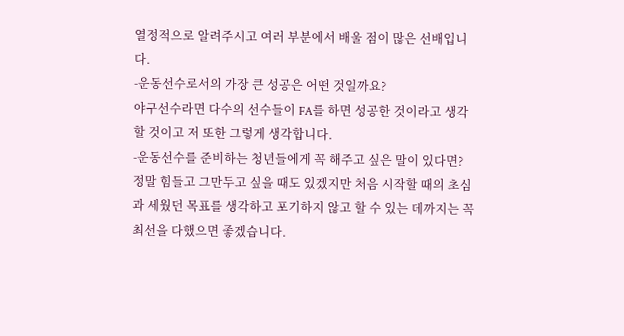열정적으로 알려주시고 여러 부분에서 배울 점이 많은 선배입니다.
-운동선수로서의 가장 큰 성공은 어떤 것일까요?
야구선수라면 다수의 선수들이 FA를 하면 성공한 것이라고 생각할 것이고 저 또한 그렇게 생각합니다.
-운동선수를 준비하는 청년들에게 꼭 해주고 싶은 말이 있다면?
정말 힘들고 그만두고 싶을 때도 있겠지만 처음 시작할 때의 초심과 세웠던 목표를 생각하고 포기하지 않고 할 수 있는 데까지는 꼭 최선을 다했으면 좋겠습니다.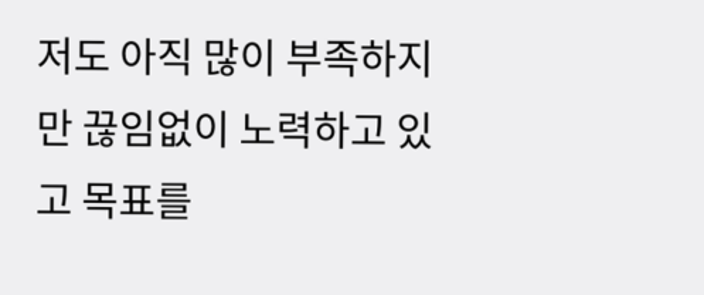저도 아직 많이 부족하지만 끊임없이 노력하고 있고 목표를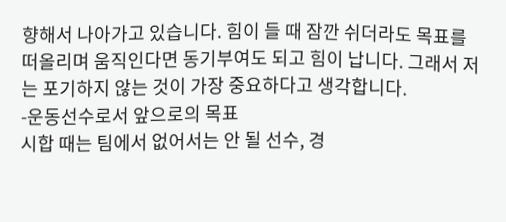향해서 나아가고 있습니다. 힘이 들 때 잠깐 쉬더라도 목표를 떠올리며 움직인다면 동기부여도 되고 힘이 납니다. 그래서 저는 포기하지 않는 것이 가장 중요하다고 생각합니다.
-운동선수로서 앞으로의 목표
시합 때는 팀에서 없어서는 안 될 선수, 경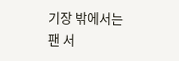기장 밖에서는 팬 서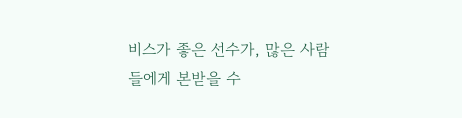비스가 좋은 선수가, 많은 사람들에게 본받을 수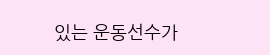있는 운동선수가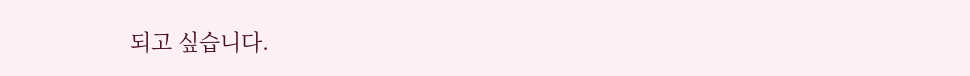되고 싶습니다.